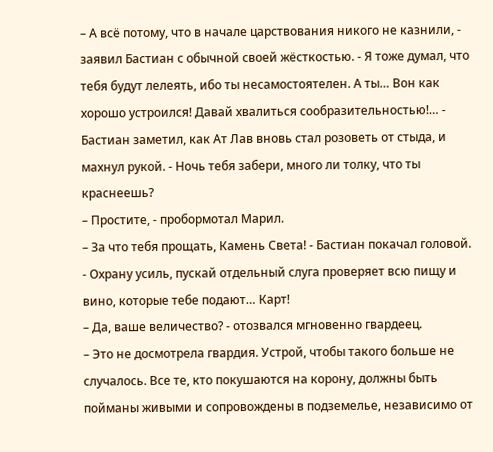– А всё потому, что в начале царствования никого не казнили, - заявил Бастиан с обычной своей жёсткостью. - Я тоже думал, что тебя будут лелеять, ибо ты несамостоятелен. А ты… Вон как хорошо устроился! Давай хвалиться сообразительностью!… - Бастиан заметил, как Ат Лав вновь стал розоветь от стыда, и махнул рукой. - Ночь тебя забери, много ли толку, что ты краснеешь?
– Простите, - пробормотал Марил.
– За что тебя прощать, Камень Света! - Бастиан покачал головой. - Охрану усиль, пускай отдельный слуга проверяет всю пищу и вино, которые тебе подают… Карт!
– Да, ваше величество? - отозвался мгновенно гвардеец.
– Это не досмотрела гвардия. Устрой, чтобы такого больше не случалось. Все те, кто покушаются на корону, должны быть пойманы живыми и сопровождены в подземелье, независимо от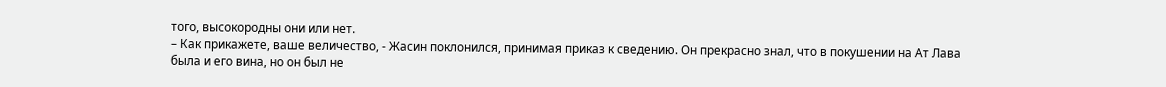того, высокородны они или нет.
– Как прикажете, ваше величество, - Жасин поклонился, принимая приказ к сведению. Он прекрасно знал, что в покушении на Ат Лава была и его вина, но он был не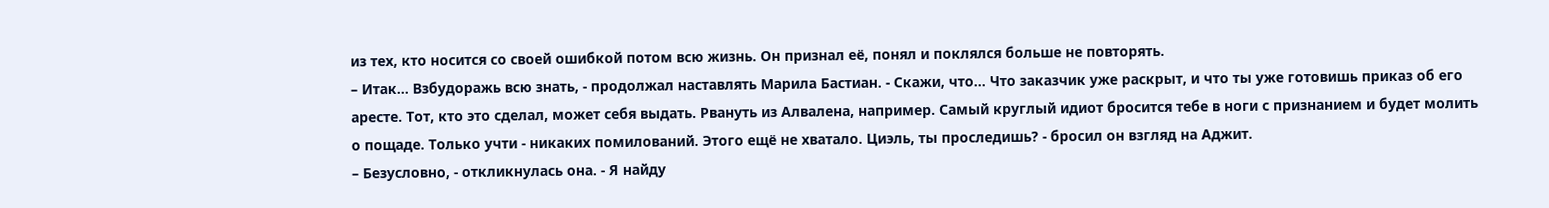из тех, кто носится со своей ошибкой потом всю жизнь. Он признал её, понял и поклялся больше не повторять.
– Итак… Взбудоражь всю знать, - продолжал наставлять Марила Бастиан. - Скажи, что… Что заказчик уже раскрыт, и что ты уже готовишь приказ об его аресте. Тот, кто это сделал, может себя выдать. Рвануть из Алвалена, например. Самый круглый идиот бросится тебе в ноги с признанием и будет молить о пощаде. Только учти - никаких помилований. Этого ещё не хватало. Циэль, ты проследишь? - бросил он взгляд на Аджит.
– Безусловно, - откликнулась она. - Я найду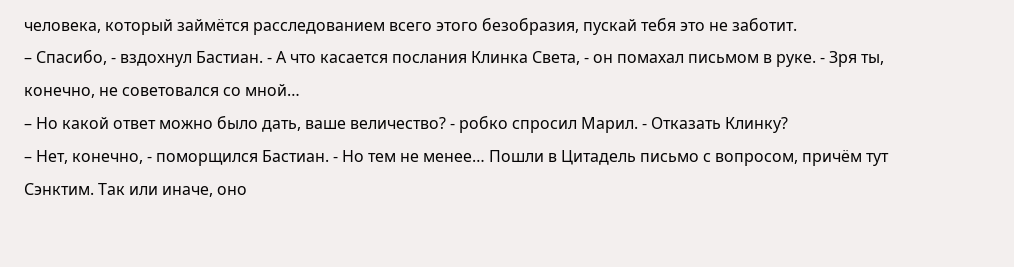человека, который займётся расследованием всего этого безобразия, пускай тебя это не заботит.
– Спасибо, - вздохнул Бастиан. - А что касается послания Клинка Света, - он помахал письмом в руке. - Зря ты, конечно, не советовался со мной…
– Но какой ответ можно было дать, ваше величество? - робко спросил Марил. - Отказать Клинку?
– Нет, конечно, - поморщился Бастиан. - Но тем не менее… Пошли в Цитадель письмо с вопросом, причём тут Сэнктим. Так или иначе, оно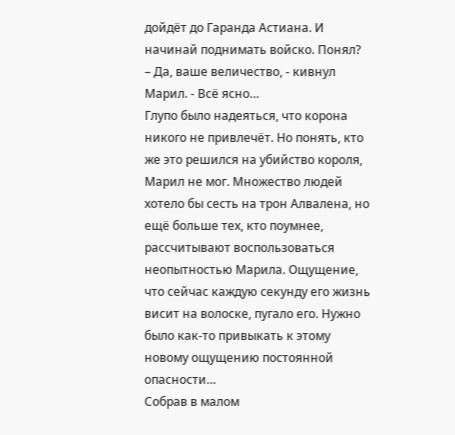дойдёт до Гаранда Астиана. И начинай поднимать войско. Понял?
– Да, ваше величество, - кивнул Марил. - Всё ясно…
Глупо было надеяться, что корона никого не привлечёт. Но понять, кто же это решился на убийство короля, Марил не мог. Множество людей хотело бы сесть на трон Алвалена, но ещё больше тех, кто поумнее, рассчитывают воспользоваться неопытностью Марила. Ощущение, что сейчас каждую секунду его жизнь висит на волоске, пугало его. Нужно было как-то привыкать к этому новому ощущению постоянной опасности…
Собрав в малом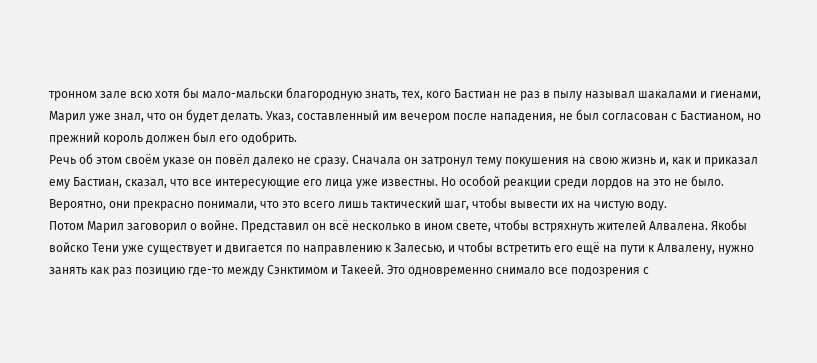тронном зале всю хотя бы мало-мальски благородную знать, тех, кого Бастиан не раз в пылу называл шакалами и гиенами, Марил уже знал, что он будет делать. Указ, составленный им вечером после нападения, не был согласован с Бастианом, но прежний король должен был его одобрить.
Речь об этом своём указе он повёл далеко не сразу. Сначала он затронул тему покушения на свою жизнь и, как и приказал ему Бастиан, сказал, что все интересующие его лица уже известны. Но особой реакции среди лордов на это не было. Вероятно, они прекрасно понимали, что это всего лишь тактический шаг, чтобы вывести их на чистую воду.
Потом Марил заговорил о войне. Представил он всё несколько в ином свете, чтобы встряхнуть жителей Алвалена. Якобы войско Тени уже существует и двигается по направлению к Залесью, и чтобы встретить его ещё на пути к Алвалену, нужно занять как раз позицию где-то между Сэнктимом и Такеей. Это одновременно снимало все подозрения с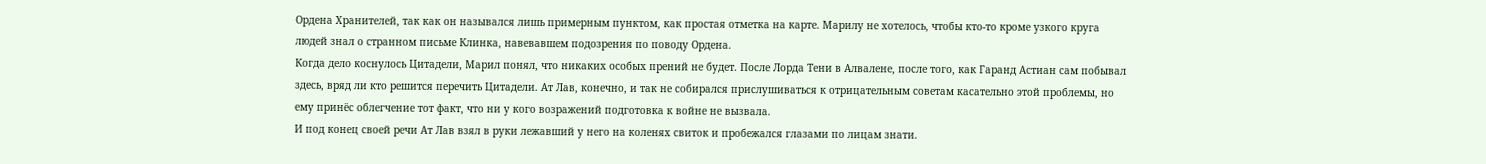Ордена Хранителей, так как он назывался лишь примерным пунктом, как простая отметка на карте. Марилу не хотелось, чтобы кто-то кроме узкого круга людей знал о странном письме Клинка, навевавшем подозрения по поводу Ордена.
Когда дело коснулось Цитадели, Марил понял, что никаких особых прений не будет. После Лорда Тени в Алвалене, после того, как Гаранд Астиан сам побывал здесь, вряд ли кто решится перечить Цитадели. Ат Лав, конечно, и так не собирался прислушиваться к отрицательным советам касательно этой проблемы, но ему принёс облегчение тот факт, что ни у кого возражений подготовка к войне не вызвала.
И под конец своей речи Ат Лав взял в руки лежавший у него на коленях свиток и пробежался глазами по лицам знати.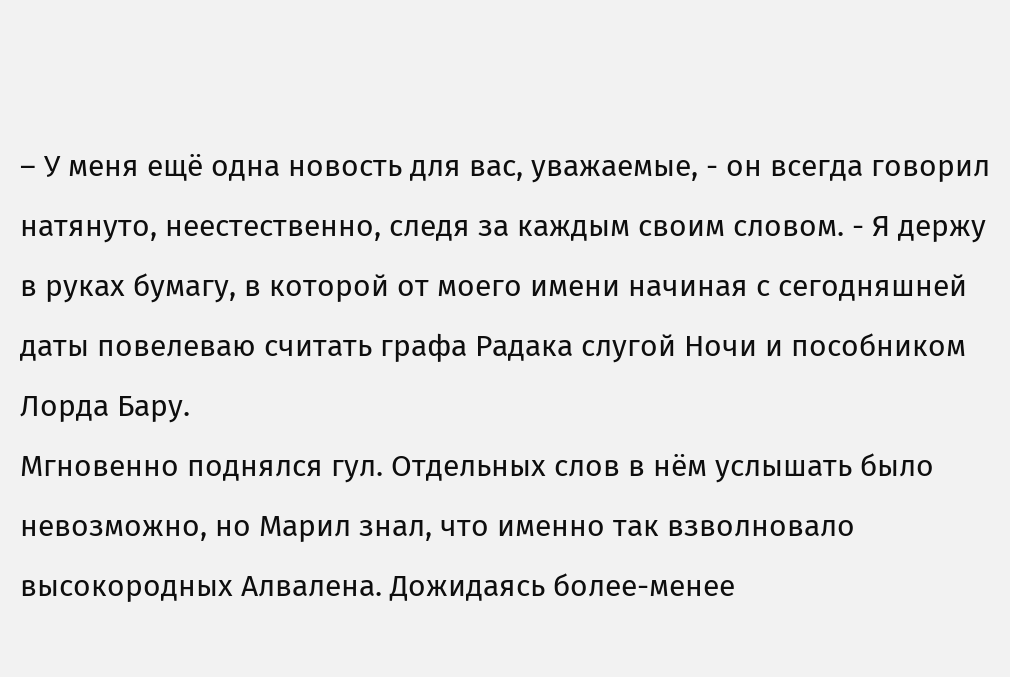– У меня ещё одна новость для вас, уважаемые, - он всегда говорил натянуто, неестественно, следя за каждым своим словом. - Я держу в руках бумагу, в которой от моего имени начиная с сегодняшней даты повелеваю считать графа Радака слугой Ночи и пособником Лорда Бару.
Мгновенно поднялся гул. Отдельных слов в нём услышать было невозможно, но Марил знал, что именно так взволновало высокородных Алвалена. Дожидаясь более-менее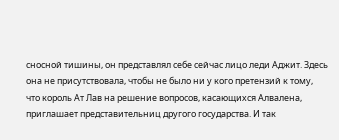сносной тишины, он представлял себе сейчас лицо леди Аджит. Здесь она не присутствовала, чтобы не было ни у кого претензий к тому, что король Ат Лав на решение вопросов, касающихся Алвалена, приглашает представительниц другого государства. И так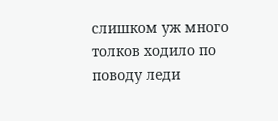слишком уж много толков ходило по поводу леди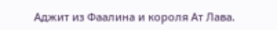Аджит из Фаалина и короля Ат Лава.